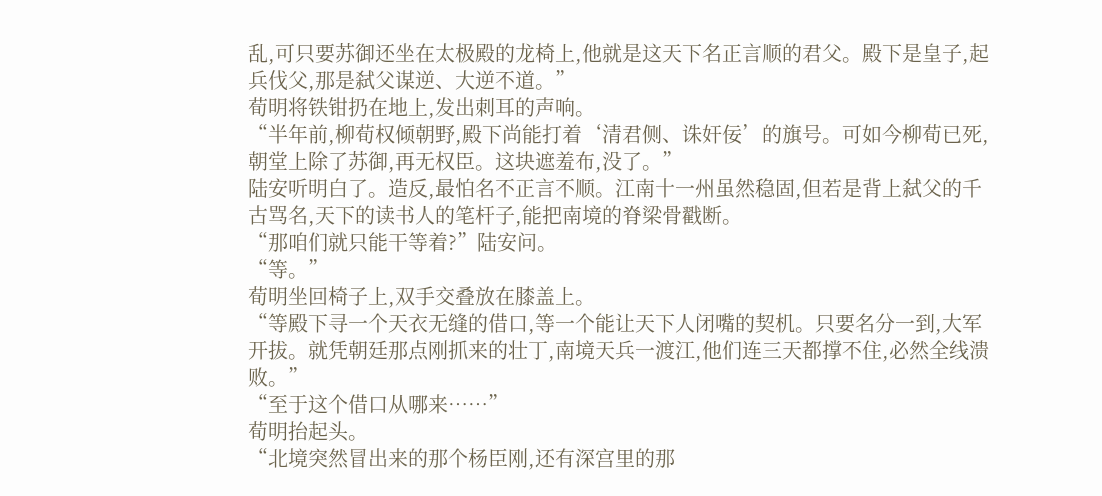乱,可只要苏御还坐在太极殿的龙椅上,他就是这天下名正言顺的君父。殿下是皇子,起兵伐父,那是弑父谋逆、大逆不道。”
荀明将铁钳扔在地上,发出刺耳的声响。
“半年前,柳荀权倾朝野,殿下尚能打着‘清君侧、诛奸佞’的旗号。可如今柳荀已死,朝堂上除了苏御,再无权臣。这块遮羞布,没了。”
陆安听明白了。造反,最怕名不正言不顺。江南十一州虽然稳固,但若是背上弑父的千古骂名,天下的读书人的笔杆子,能把南境的脊梁骨戳断。
“那咱们就只能干等着?”陆安问。
“等。”
荀明坐回椅子上,双手交叠放在膝盖上。
“等殿下寻一个天衣无缝的借口,等一个能让天下人闭嘴的契机。只要名分一到,大军开拔。就凭朝廷那点刚抓来的壮丁,南境天兵一渡江,他们连三天都撑不住,必然全线溃败。”
“至于这个借口从哪来……”
荀明抬起头。
“北境突然冒出来的那个杨臣刚,还有深宫里的那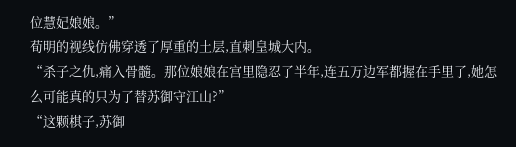位慧妃娘娘。”
荀明的视线仿佛穿透了厚重的土层,直刺皇城大内。
“杀子之仇,痛入骨髓。那位娘娘在宫里隐忍了半年,连五万边军都握在手里了,她怎么可能真的只为了替苏御守江山?”
“这颗棋子,苏御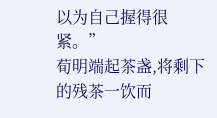以为自己握得很紧。”
荀明端起茶盏,将剩下的残茶一饮而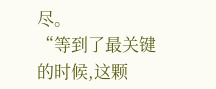尽。
“等到了最关键的时候,这颗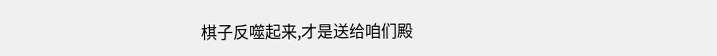棋子反噬起来,才是送给咱们殿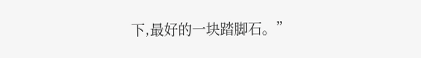下,最好的一块踏脚石。”